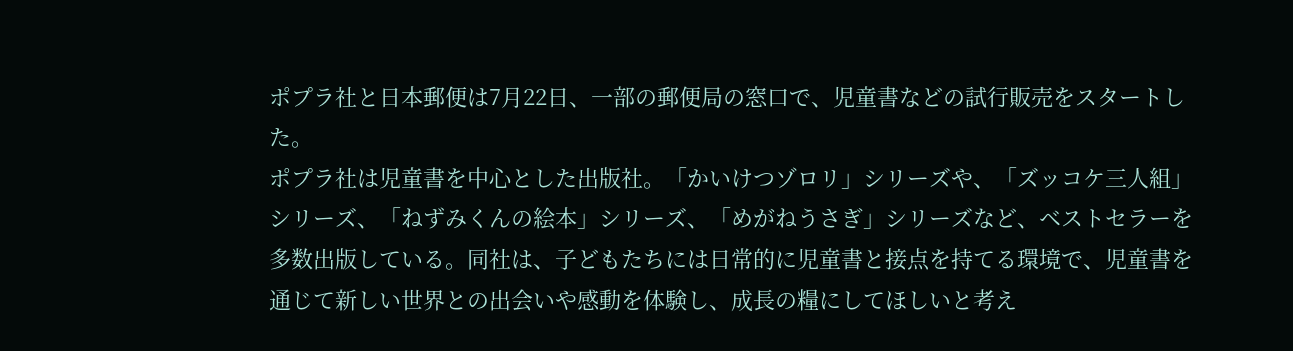ポプラ社と日本郵便は7月22日、一部の郵便局の窓口で、児童書などの試行販売をスタートした。
ポプラ社は児童書を中心とした出版社。「かいけつゾロリ」シリーズや、「ズッコケ三人組」シリーズ、「ねずみくんの絵本」シリーズ、「めがねうさぎ」シリーズなど、ベストセラーを多数出版している。同社は、子どもたちには日常的に児童書と接点を持てる環境で、児童書を通じて新しい世界との出会いや感動を体験し、成長の糧にしてほしいと考え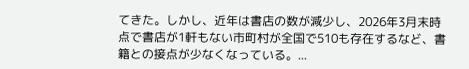てきた。しかし、近年は書店の数が減少し、2026年3月末時点で書店が1軒もない市町村が全国で510も存在するなど、書籍との接点が少なくなっている。...